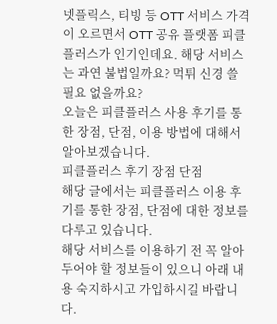넷플릭스, 티빙 등 OTT 서비스 가격이 오르면서 OTT 공유 플랫폼 피클플러스가 인기인데요. 해당 서비스는 과연 불법일까요? 먹튀 신경 쓸 필요 없을까요?
오늘은 피클플러스 사용 후기를 통한 장점, 단점, 이용 방법에 대해서 알아보겠습니다.
피클플러스 후기 장점 단점
해당 글에서는 피클플러스 이용 후기를 통한 장점, 단점에 대한 정보를 다루고 있습니다.
해당 서비스를 이용하기 전 꼭 알아두어야 할 정보들이 있으니 아래 내용 숙지하시고 가입하시길 바랍니다.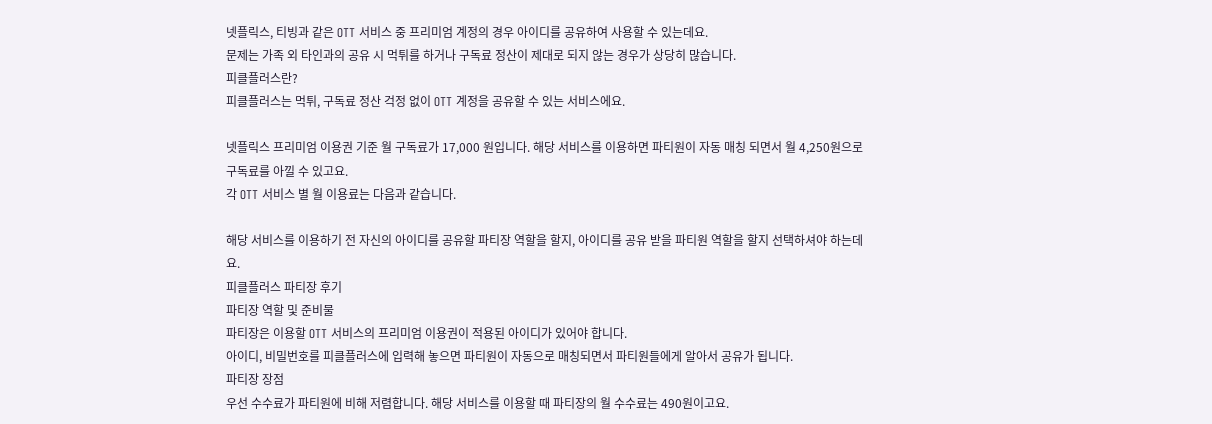넷플릭스, 티빙과 같은 OTT 서비스 중 프리미엄 계정의 경우 아이디를 공유하여 사용할 수 있는데요.
문제는 가족 외 타인과의 공유 시 먹튀를 하거나 구독료 정산이 제대로 되지 않는 경우가 상당히 많습니다.
피클플러스란?
피클플러스는 먹튀, 구독료 정산 걱정 없이 OTT 계정을 공유할 수 있는 서비스에요.

넷플릭스 프리미엄 이용권 기준 월 구독료가 17,000 원입니다. 해당 서비스를 이용하면 파티원이 자동 매칭 되면서 월 4,250원으로 구독료를 아낄 수 있고요.
각 OTT 서비스 별 월 이용료는 다음과 같습니다.

해당 서비스를 이용하기 전 자신의 아이디를 공유할 파티장 역할을 할지, 아이디를 공유 받을 파티원 역할을 할지 선택하셔야 하는데요.
피클플러스 파티장 후기
파티장 역할 및 준비물
파티장은 이용할 OTT 서비스의 프리미엄 이용권이 적용된 아이디가 있어야 합니다.
아이디, 비밀번호를 피클플러스에 입력해 놓으면 파티원이 자동으로 매칭되면서 파티원들에게 알아서 공유가 됩니다.
파티장 장점
우선 수수료가 파티원에 비해 저렴합니다. 해당 서비스를 이용할 때 파티장의 월 수수료는 490원이고요.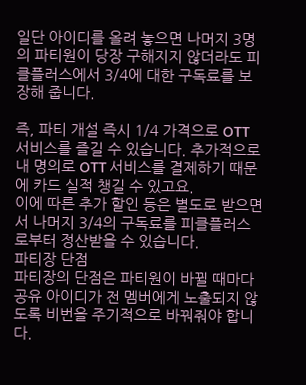일단 아이디를 올려 놓으면 나머지 3명의 파티원이 당장 구해지지 않더라도 피클플러스에서 3/4에 대한 구독료를 보장해 줍니다.

즉, 파티 개설 즉시 1/4 가격으로 OTT 서비스를 즐길 수 있습니다. 추가적으로 내 명의로 OTT 서비스를 결제하기 때문에 카드 실적 챙길 수 있고요.
이에 따른 추가 할인 등은 별도로 받으면서 나머지 3/4의 구독료를 피클플러스로부터 정산받을 수 있습니다.
파티장 단점
파티장의 단점은 파티원이 바뀔 때마다 공유 아이디가 전 멤버에게 노출되지 않도록 비번을 주기적으로 바꿔줘야 합니다.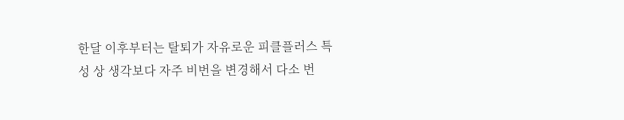한달 이후부터는 탈퇴가 자유로운 피클플러스 특성 상 생각보다 자주 비번을 변경해서 다소 번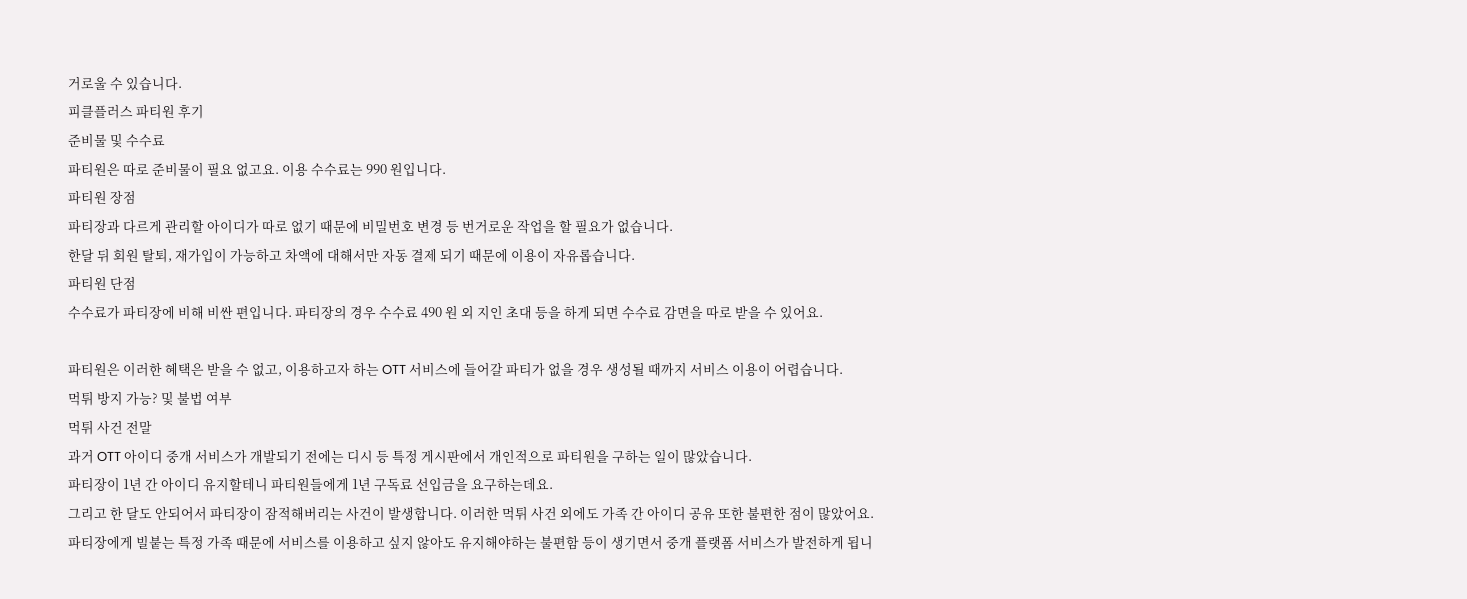거로울 수 있습니다.
피클플러스 파티원 후기
준비물 및 수수료
파티원은 따로 준비물이 필요 없고요. 이용 수수료는 990 원입니다.
파티원 장점
파티장과 다르게 관리할 아이디가 따로 없기 때문에 비밀번호 변경 등 번거로운 작업을 할 필요가 없습니다.
한달 뒤 회원 탈퇴, 재가입이 가능하고 차액에 대해서만 자동 결제 되기 때문에 이용이 자유롭습니다.
파티원 단점
수수료가 파티장에 비해 비싼 편입니다. 파티장의 경우 수수료 490 원 외 지인 초대 등을 하게 되면 수수료 감면을 따로 받을 수 있어요.

파티원은 이러한 혜택은 받을 수 없고, 이용하고자 하는 OTT 서비스에 들어갈 파티가 없을 경우 생성될 때까지 서비스 이용이 어렵습니다.
먹튀 방지 가능? 및 불법 여부
먹튀 사건 전말
과거 OTT 아이디 중개 서비스가 개발되기 전에는 디시 등 특정 게시판에서 개인적으로 파티원을 구하는 일이 많았습니다.
파티장이 1년 간 아이디 유지할테니 파티원들에게 1년 구독료 선입금을 요구하는데요.
그리고 한 달도 안되어서 파티장이 잠적해버리는 사건이 발생합니다. 이러한 먹튀 사건 외에도 가족 간 아이디 공유 또한 불편한 점이 많았어요.
파티장에게 빌붙는 특정 가족 때문에 서비스를 이용하고 싶지 않아도 유지해야하는 불편함 등이 생기면서 중개 플랫폼 서비스가 발전하게 됩니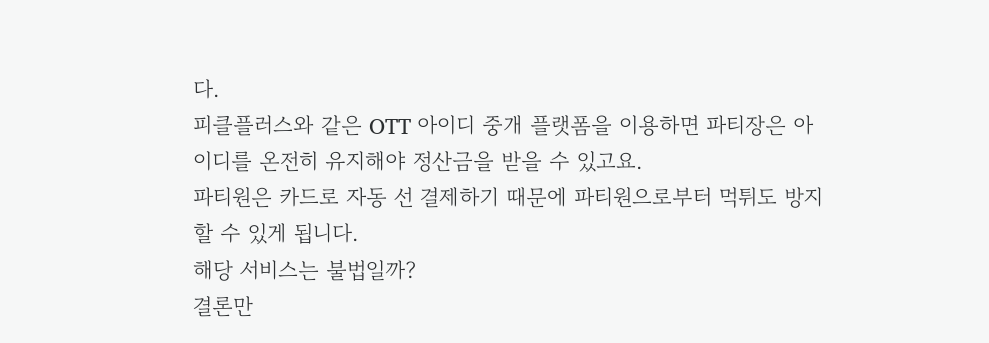다.
피클플러스와 같은 OTT 아이디 중개 플랫폼을 이용하면 파티장은 아이디를 온전히 유지해야 정산금을 받을 수 있고요.
파티원은 카드로 자동 선 결제하기 때문에 파티원으로부터 먹튀도 방지할 수 있게 됩니다.
해당 서비스는 불법일까?
결론만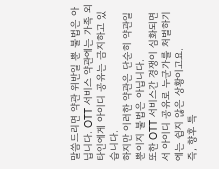말씀드리면 약관 위반일 뿐 불법은 아닙니다. OTT 서비스 약관에는 가족 외 타인에게 아이디 공유는 금지하고 있습니다.
하지만 이러한 약관은 단순히 약관일 뿐이지 불법은 아닙니다.
또한 OTT 서비스간 경쟁이 심화되면서 아이디 공유로 누군가를 처벌하기에는 쉽지 않은 상황이고요.
즉, 향후 특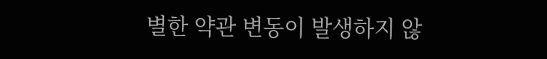별한 약관 변동이 발생하지 않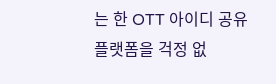는 한 OTT 아이디 공유 플랫폼을 걱정 없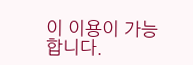이 이용이 가능합니다.